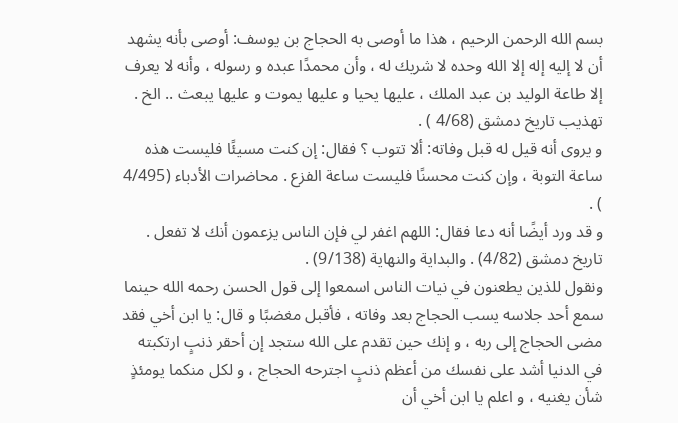بسم الله الرحمن الرحيم ، هذا ما أوصى به الحجاج بن يوسف: أوصى بأنه يشهد أن لا إليه إله إلا الله وحده لا شريك له ، وأن محمدًا عبده و رسوله ، وأنه لا يعرف إلا طاعة الوليد بن عبد الملك ، عليها يحيا و عليها يموت و عليها يبعث .. الخ . تهذيب تاريخ دمشق (4/68 ) .
و يروى أنه قيل له قبل وفاته: ألا تتوب ؟ فقال: إن كنت مسيئًا فليست هذه ساعة التوبة ، وإن كنت محسنًا فليست ساعة الفزع . محاضرات الأدباء (4/495 ) .
و قد ورد أيضًا أنه دعا فقال: اللهم اغفر لي فإن الناس يزعمون أنك لا تفعل . تاريخ دمشق (4/82) . والبداية والنهاية (9/138) .
ونقول للذين يطعنون في نيات الناس اسمعوا إلى قول الحسن رحمه الله حينما سمع أحد جلاسه يسب الحجاج بعد وفاته ، فأقبل مغضبًا و قال: يا ابن أخي فقد مضى الحجاج إلى ربه ، و إنك حين تقدم على الله ستجد إن أحقر ذنبٍ ارتكبته في الدنيا أشد على نفسك من أعظم ذنبٍ اجترحه الحجاج ، و لكل منكما يومئذٍ شأن يغنيه ، و اعلم يا ابن أخي أن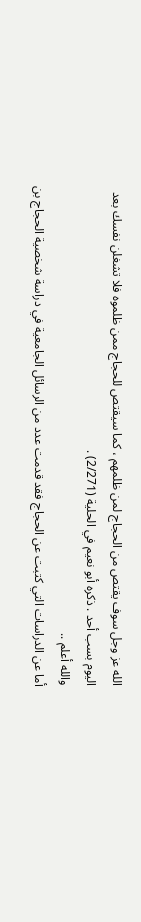الله عز وجل سوف يقتص من الحجاج لمن ظلمهم ، كما سيقتص للحجاج ممن ظلموه فلا تشغلن نفسك بعد اليوم بسب أحد . ذكره أبو نعيم في الحلية (2/271) .
والله أعلم ..
أما عن الدراسات التي كتبت عن الحجاج فقد قدمت عدد من الرسائل الجامعية في دراسة شخصية الحجاج بن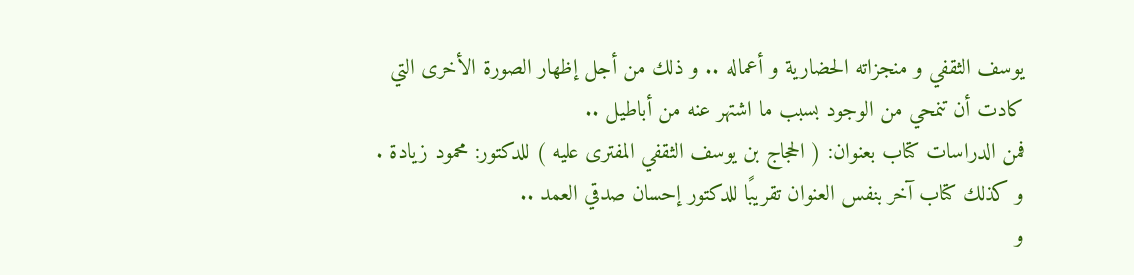يوسف الثقفي و منجزاته الحضارية و أعماله .. و ذلك من أجل إظهار الصورة الأخرى التي كادت أن تنمحي من الوجود بسبب ما اشتهر عنه من أباطيل ..
فمن الدراسات كتاب بعنوان: ( الحجاج بن يوسف الثقفي المفترى عليه ) للدكتور: محمود زيادة .
و كذلك كتاب آخر بنفس العنوان تقريبًا للدكتور إحسان صدقي العمد ..
و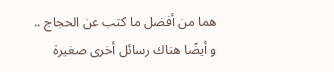هما من أفضل ما كتب عن الحجاج ..
و أيضًا هناك رسائل أخرى صغيرة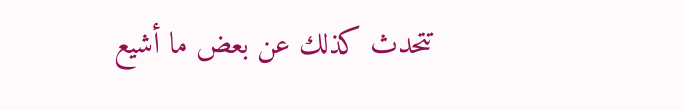تتحدث كذلك عن بعض ما أشيع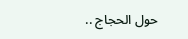حول الحجاج ..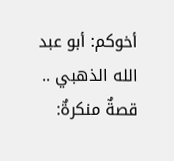أخوكم: أبو عبد الله الذهبي ..
قصةٌ منكرةٌ: